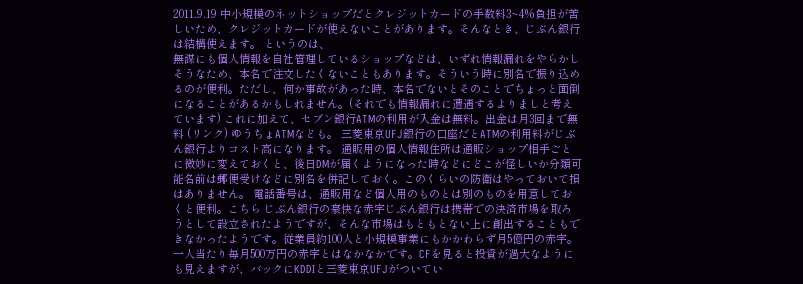2011.9.19 中小規模のネットショップだとクレジットカードの手数料3~4%負担が苦しいため、クレジットカードが使えないことがあります。そんなとき、じぶん銀行は結構使えます。 というのは、
無謀にも個人情報を自社管理しているショップなどは、いずれ情報漏れをやらかしそうなため、本名で注文したくないこともあります。そういう時に別名で振り込めるのが便利。ただし、何か事故があった時、本名でないとそのことでちょっと面倒になることがあるかもしれません。(それでも情報漏れに遭遇するよりましと考えています) これに加えて、セブン銀行ATMの利用が入金は無料。出金は月3回まで無料 (リンク) ゆうちょATMなども。 三菱東京UFJ銀行の口座だとATMの利用料がじぶん銀行よりコスト高になります。 通販用の個人情報住所は通販ショップ相手ごとに微妙に変えておくと、後日DMが届くようになった時などにどこが怪しいか分類可能名前は郵便受けなどに別名を併記しておく。このくらいの防衛はやっておいて損はありません。 電話番号は、通販用など個人用のものとは別のものを用意しておくと便利。こちら じぶん銀行の豪快な赤字じぶん銀行は携帯での決済市場を取ろうとして設立されたようですが、そんな市場はもともとない上に創出することもできなかったようです。従業員約100人と小規模事業にもかかわらず月5億円の赤字。一人当たり毎月500万円の赤字とはなかなかです。CFを見ると投資が過大なようにも見えますが、バックにKDDIと三菱東京UFJがついてい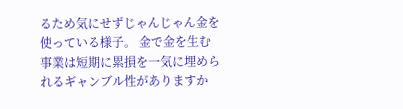るため気にせずじゃんじゃん金を使っている様子。 金で金を生む事業は短期に累損を一気に埋められるギャンブル性がありますか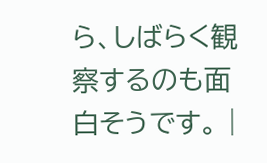ら、しばらく観察するのも面白そうです。 |